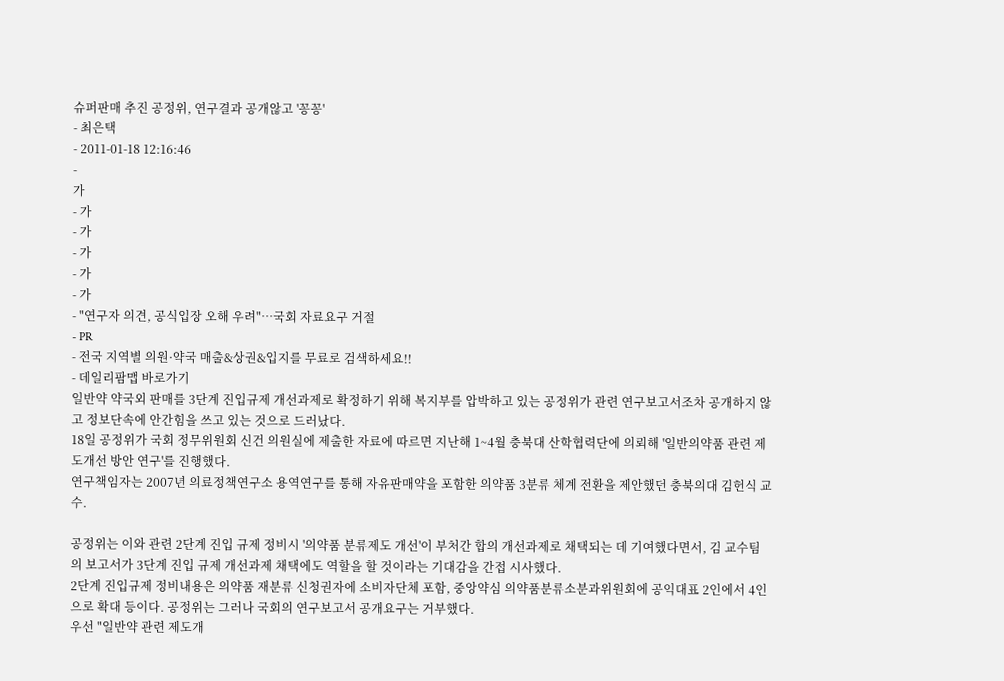슈퍼판매 추진 공정위, 연구결과 공개않고 '꽁꽁'
- 최은택
- 2011-01-18 12:16:46
-
가
- 가
- 가
- 가
- 가
- 가
- "연구자 의견, 공식입장 오해 우려"…국회 자료요구 거절
- PR
- 전국 지역별 의원·약국 매출&상권&입지를 무료로 검색하세요!!
- 데일리팜맵 바로가기
일반약 약국외 판매를 3단계 진입규제 개선과제로 확정하기 위해 복지부를 압박하고 있는 공정위가 관련 연구보고서조차 공개하지 않고 정보단속에 안간힘을 쓰고 있는 것으로 드러났다.
18일 공정위가 국회 정무위원회 신건 의원실에 제출한 자료에 따르면 지난해 1~4월 충북대 산학협력단에 의뢰해 '일반의약품 관련 제도개선 방안 연구'를 진행했다.
연구책임자는 2007년 의료정책연구소 용역연구를 통해 자유판매약을 포함한 의약품 3분류 체계 전환을 제안했던 충북의대 김헌식 교수.

공정위는 이와 관련 2단계 진입 규제 정비시 '의약품 분류제도 개선'이 부처간 합의 개선과제로 채택되는 데 기여했다면서, 김 교수팀의 보고서가 3단계 진입 규제 개선과제 채택에도 역할을 할 것이라는 기대감을 간접 시사했다.
2단계 진입규제 정비내용은 의약품 재분류 신청권자에 소비자단체 포함, 중앙약심 의약품분류소분과위원회에 공익대표 2인에서 4인으로 확대 등이다. 공정위는 그러나 국회의 연구보고서 공개요구는 거부했다.
우선 "일반약 관련 제도개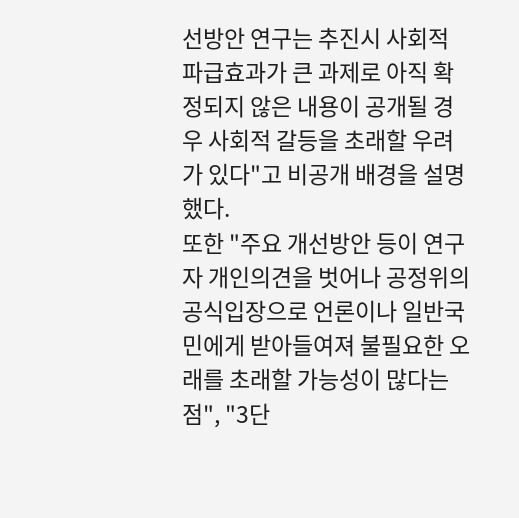선방안 연구는 추진시 사회적 파급효과가 큰 과제로 아직 확정되지 않은 내용이 공개될 경우 사회적 갈등을 초래할 우려가 있다"고 비공개 배경을 설명했다.
또한 "주요 개선방안 등이 연구자 개인의견을 벗어나 공정위의 공식입장으로 언론이나 일반국민에게 받아들여져 불필요한 오래를 초래할 가능성이 많다는 점", "3단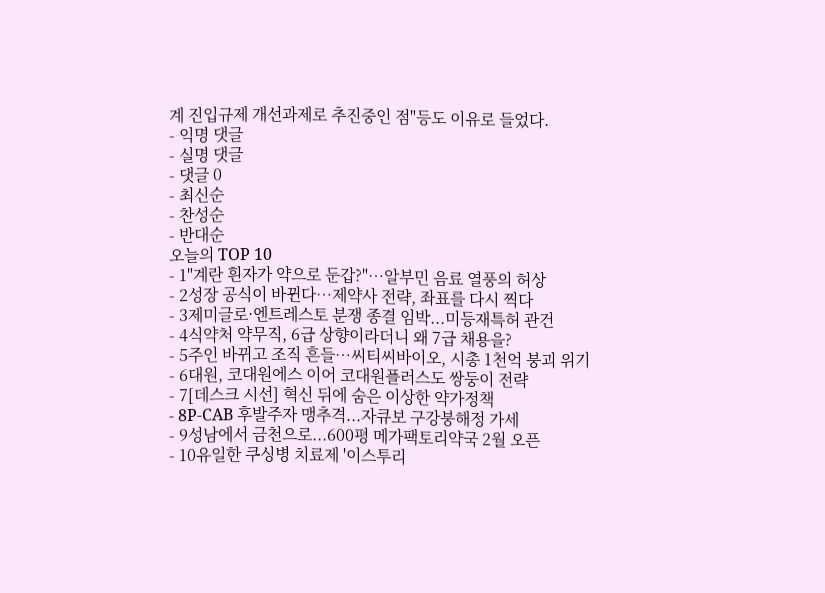계 진입규제 개선과제로 추진중인 점"등도 이유로 들었다.
- 익명 댓글
- 실명 댓글
- 댓글 0
- 최신순
- 찬성순
- 반대순
오늘의 TOP 10
- 1"계란 흰자가 약으로 둔갑?"…알부민 음료 열풍의 허상
- 2성장 공식이 바뀐다…제약사 전략, 좌표를 다시 찍다
- 3제미글로·엔트레스토 분쟁 종결 임박...미등재특허 관건
- 4식약처 약무직, 6급 상향이라더니 왜 7급 채용을?
- 5주인 바뀌고 조직 흔들…씨티씨바이오, 시총 1천억 붕괴 위기
- 6대원, 코대원에스 이어 코대원플러스도 쌍둥이 전략
- 7[데스크 시선] 혁신 뒤에 숨은 이상한 약가정책
- 8P-CAB 후발주자 맹추격...자큐보 구강붕해정 가세
- 9성남에서 금천으로...600평 메가팩토리약국 2월 오픈
- 10유일한 쿠싱병 치료제 '이스투리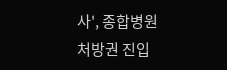사', 종합병원 처방권 진입